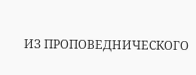ИЗ ПРОПОВЕДНИЧЕСКОГО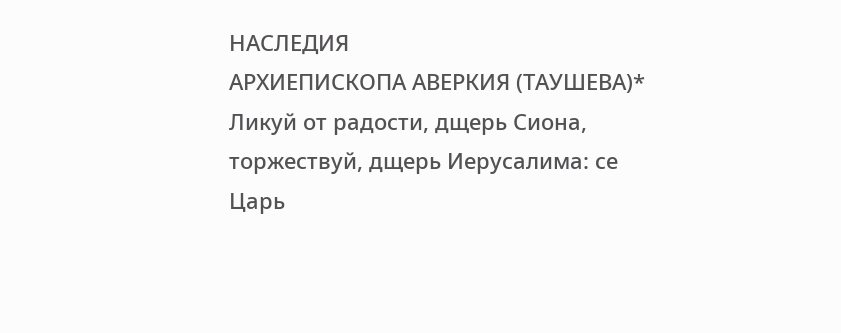НАСЛЕДИЯ
АРХИЕПИСКОПА АВЕРКИЯ (ТАУШЕВА)*
Ликуй от радости, дщерь Сиона,
торжествуй, дщерь Иерусалима: се
Царь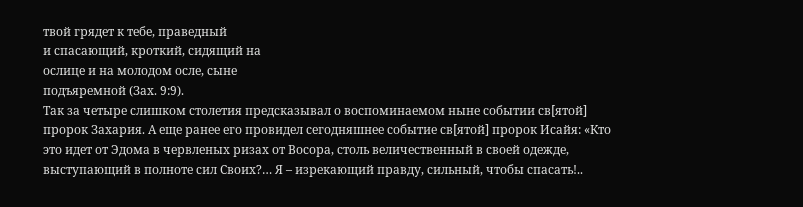твой грядет к тебе, праведный
и спасающий, кроткий, сидящий на
ослице и на молодом осле, сыне
подъяремной (Зах. 9:9).
Так за четыре слишком столетия предсказывал о воспоминаемом ныне событии св[ятой] пророк Захария. А еще ранее его провидел сегодняшнее событие св[ятой] пророк Исайя: «Кто это идет от Эдома в червленых ризах от Восора, столь величественный в своей одежде, выступающий в полноте сил Своих?… Я – изрекающий правду, сильный, чтобы спасать!..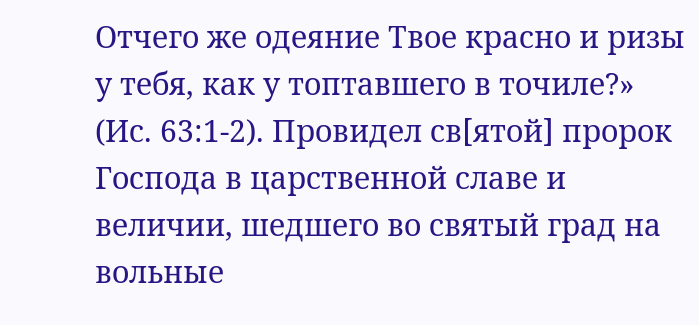Отчего же одеяние Твое красно и ризы у тебя, как у топтавшего в точиле?» (Ис. 63:1-2). Провидел св[ятой] пророк Господа в царственной славе и величии, шедшего во святый град на вольные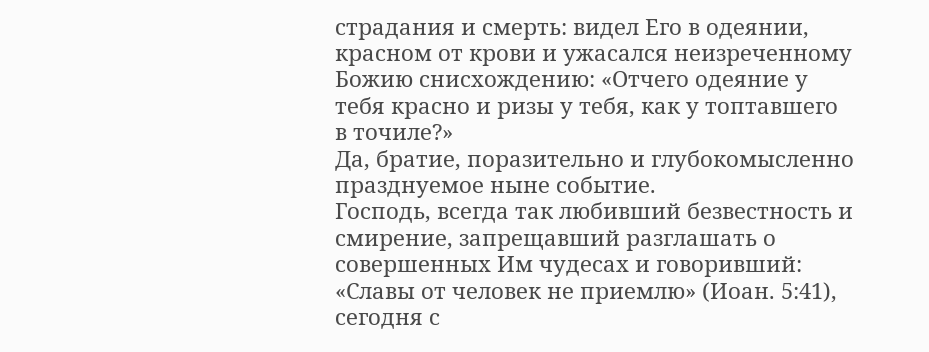страдания и смерть: видел Его в одеянии, красном от крови и ужасался неизреченному Божию снисхождению: «Отчего одеяние у тебя красно и ризы у тебя, как у топтавшего в точиле?»
Да, братие, поразительно и глубокомысленно празднуемое ныне событие.
Господь, всегда так любивший безвестность и смирение, запрещавший разглашать о совершенных Им чудесах и говоривший: «Славы от человек не приемлю» (Иоан. 5:41), сегодня с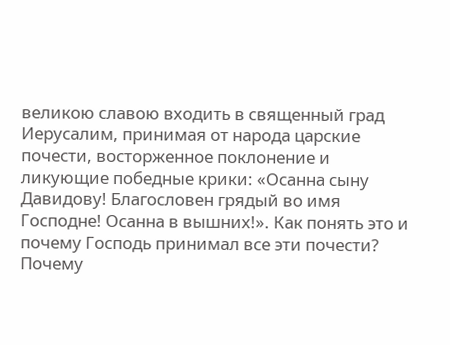великою славою входить в священный град Иерусалим, принимая от народа царские почести, восторженное поклонение и ликующие победные крики: «Осанна сыну Давидову! Благословен грядый во имя Господне! Осанна в вышних!». Как понять это и почему Господь принимал все эти почести? Почему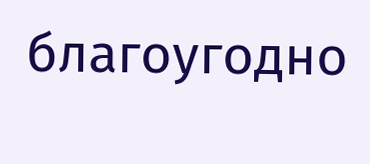благоугодно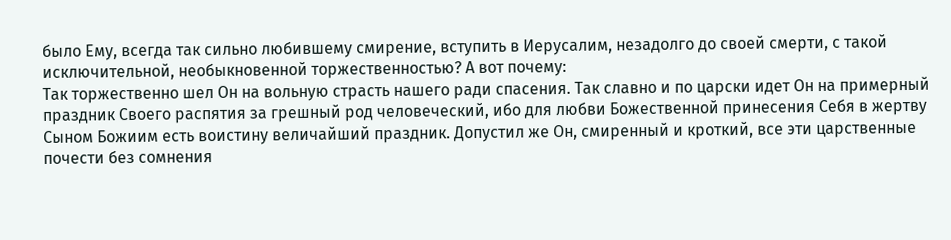было Ему, всегда так сильно любившему смирение, вступить в Иерусалим, незадолго до своей смерти, с такой исключительной, необыкновенной торжественностью? А вот почему:
Так торжественно шел Он на вольную страсть нашего ради спасения. Так славно и по царски идет Он на примерный праздник Своего распятия за грешный род человеческий, ибо для любви Божественной принесения Себя в жертву Сыном Божиим есть воистину величайший праздник. Допустил же Он, смиренный и кроткий, все эти царственные почести без сомнения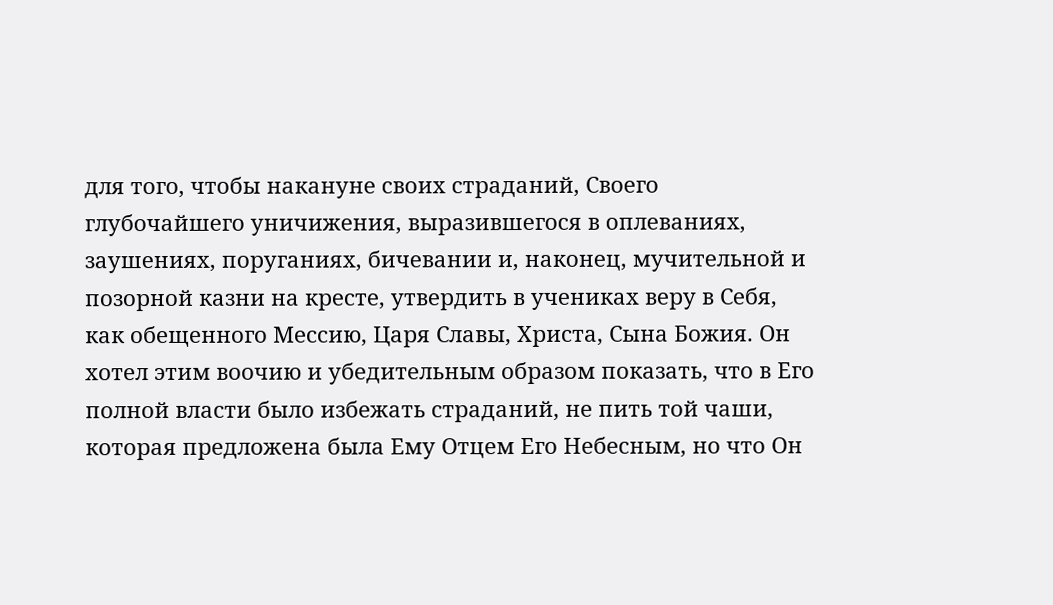для того, чтобы накануне своих страданий, Своего глубочайшего уничижения, выразившегося в оплеваниях, заушениях, поруганиях, бичевании и, наконец, мучительной и позорной казни на кресте, утвердить в учениках веру в Себя, как обещенного Мессию, Царя Славы, Христа, Сына Божия. Он хотел этим воочию и убедительным образом показать, что в Его полной власти было избежать страданий, не пить той чаши, которая предложена была Ему Отцем Его Небесным, но что Он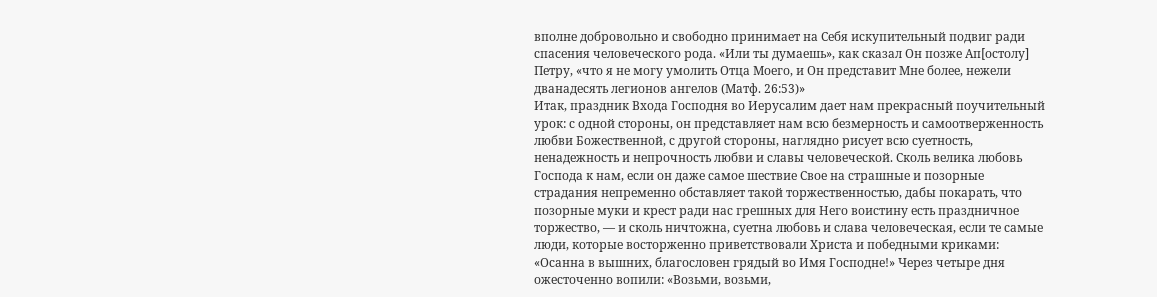вполне добровольно и свободно принимает на Себя искупительный подвиг ради спасения человеческого рода. «Или ты думаешь», как сказал Он позже Ап[остолу] Петру, «что я не могу умолить Отца Моего, и Он представит Мне более, нежели дванадесять легионов ангелов (Матф. 26:53)»
Итак, праздник Входа Господня во Иерусалим дает нам прекрасный поучительный урок: с одной стороны, он представляет нам всю безмерность и самоотверженность любви Божественной, с другой стороны, наглядно рисует всю суетность, ненадежность и непрочность любви и славы человеческой. Сколь велика любовь Господа к нам, если он даже самое шествие Свое на страшные и позорные страдания непременно обставляет такой торжественностью, дабы покарать, что позорные муки и крест ради нас грешных для Него воистину есть праздничное торжество, — и сколь ничтожна, суетна любовь и слава человеческая, если те самые люди, которые восторженно приветствовали Христа и победными криками: «Осанна в вышних, благословен грядый во Имя Господне!» Через четыре дня ожесточенно вопили: «Возьми, возьми,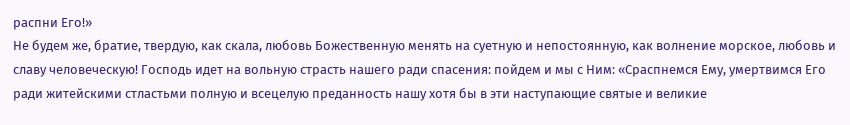распни Его!»
Не будем же, братие, твердую, как скала, любовь Божественную менять на суетную и непостоянную, как волнение морское, любовь и славу человеческую! Господь идет на вольную страсть нашего ради спасения: пойдем и мы с Ним: «Сраспнемся Ему, умертвимся Его ради житейскими стластьми полную и всецелую преданность нашу хотя бы в эти наступающие святые и великие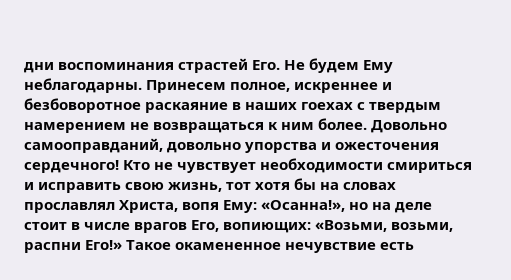дни воспоминания страстей Его. Не будем Ему неблагодарны. Принесем полное, искреннее и безбоворотное раскаяние в наших гоехах с твердым намерением не возвращаться к ним более. Довольно самооправданий, довольно упорства и ожесточения сердечного! Кто не чувствует необходимости смириться и исправить свою жизнь, тот хотя бы на словах прославлял Христа, вопя Ему: «Осанна!», но на деле стоит в числе врагов Его, вопиющих: «Возьми, возьми, распни Его!» Такое окамененное нечувствие есть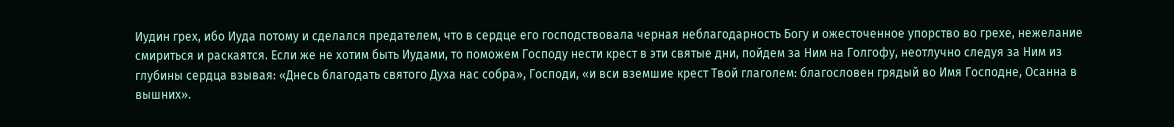Иудин грех, ибо Иуда потому и сделался предателем, что в сердце его господствовала черная неблагодарность Богу и ожесточенное упорство во грехе, нежелание смириться и раскаятся. Если же не хотим быть Иудами, то поможем Господу нести крест в эти святые дни, пойдем за Ним на Голгофу, неотлучно следуя за Ним из глубины сердца взывая: «Днесь благодать святого Духа нас собра», Господи, «и вси вземшие крест Твой глаголем: благословен грядый во Имя Господне, Осанна в вышних».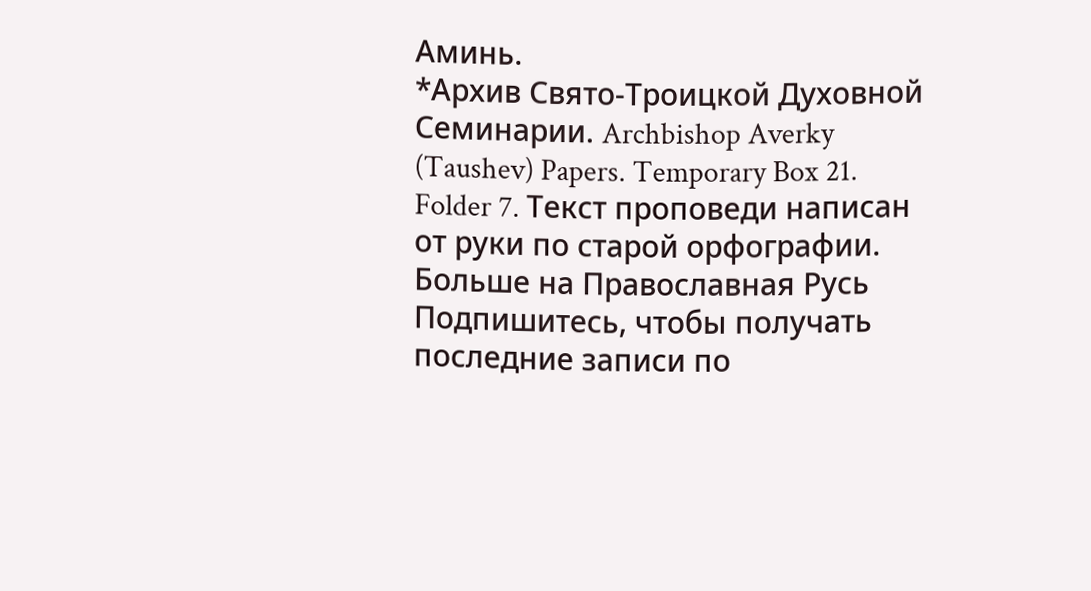Аминь.
*Архив Свято-Троицкой Духовной Семинарии. Archbishop Averky (Taushev) Papers. Temporary Box 21. Folder 7. Текст проповеди написан от руки по старой орфографии.
Больше на Православная Русь
Подпишитесь, чтобы получать последние записи по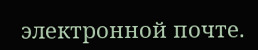электронной почте.